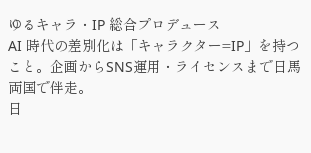ゆるキャラ・IP 総合プロデュース
AI 時代の差別化は「キャラクター=IP」を持つこと。企画からSNS運用・ライセンスまで日馬両国で伴走。
日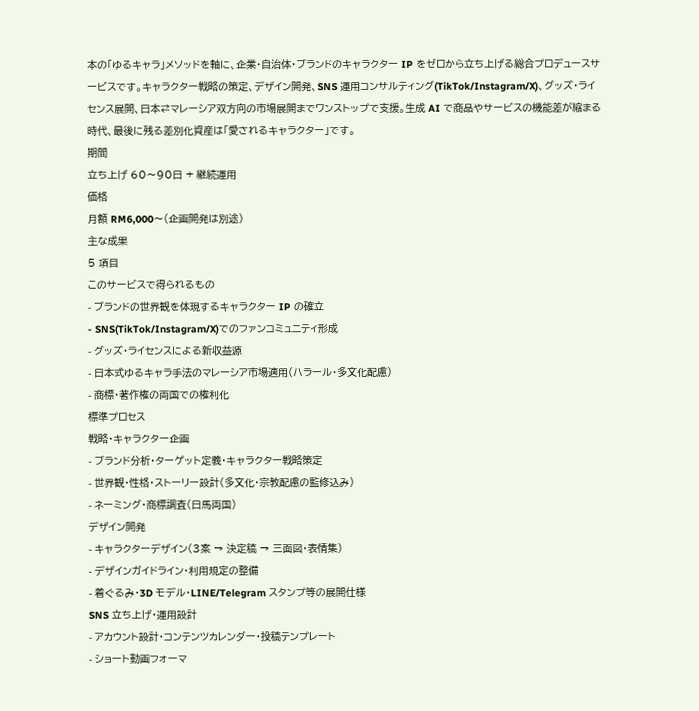本の「ゆるキャラ」メソッドを軸に、企業・自治体・ブランドのキャラクター IP をゼロから立ち上げる総合プロデュースサービスです。キャラクター戦略の策定、デザイン開発、SNS 運用コンサルティング(TikTok/Instagram/X)、グッズ・ライセンス展開、日本⇄マレーシア双方向の市場展開までワンストップで支援。生成 AI で商品やサービスの機能差が縮まる時代、最後に残る差別化資産は「愛されるキャラクター」です。
期間
立ち上げ 60〜90日 + 継続運用
価格
月額 RM6,000〜(企画開発は別途)
主な成果
5 項目
このサービスで得られるもの
- ブランドの世界観を体現するキャラクター IP の確立
- SNS(TikTok/Instagram/X)でのファンコミュニティ形成
- グッズ・ライセンスによる新収益源
- 日本式ゆるキャラ手法のマレーシア市場適用(ハラール・多文化配慮)
- 商標・著作権の両国での権利化
標準プロセス
戦略・キャラクター企画
- ブランド分析・ターゲット定義・キャラクター戦略策定
- 世界観・性格・ストーリー設計(多文化・宗教配慮の監修込み)
- ネーミング・商標調査(日馬両国)
デザイン開発
- キャラクターデザイン(3案 → 決定稿 → 三面図・表情集)
- デザインガイドライン・利用規定の整備
- 着ぐるみ・3D モデル・LINE/Telegram スタンプ等の展開仕様
SNS 立ち上げ・運用設計
- アカウント設計・コンテンツカレンダー・投稿テンプレート
- ショート動画フォーマ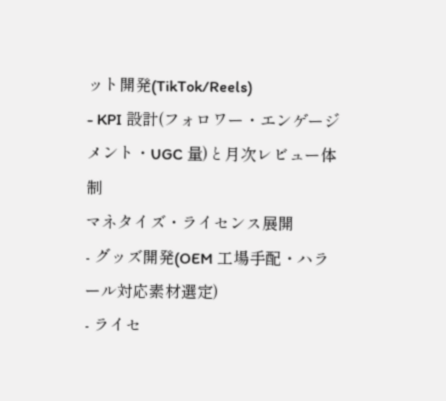ット開発(TikTok/Reels)
- KPI 設計(フォロワー・エンゲージメント・UGC 量)と月次レビュー体制
マネタイズ・ライセンス展開
- グッズ開発(OEM 工場手配・ハラール対応素材選定)
- ライセ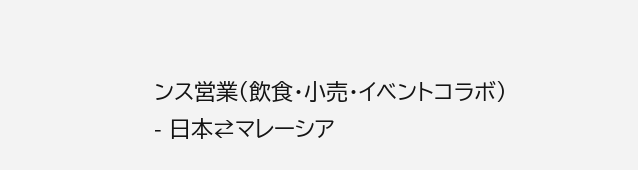ンス営業(飲食・小売・イベントコラボ)
- 日本⇄マレーシア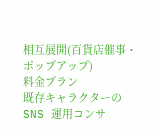相互展開(百貨店催事・ポップアップ)
料金プラン
既存キャラクターの SNS 運用コンサ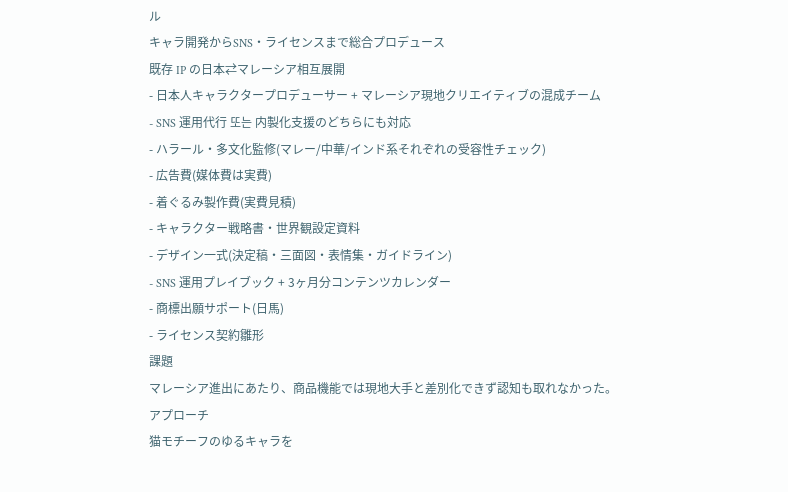ル
キャラ開発からSNS・ライセンスまで総合プロデュース
既存 IP の日本⇄マレーシア相互展開
- 日本人キャラクタープロデューサー + マレーシア現地クリエイティブの混成チーム
- SNS 運用代行 또는 内製化支援のどちらにも対応
- ハラール・多文化監修(マレー/中華/インド系それぞれの受容性チェック)
- 広告費(媒体費は実費)
- 着ぐるみ製作費(実費見積)
- キャラクター戦略書・世界観設定資料
- デザイン一式(決定稿・三面図・表情集・ガイドライン)
- SNS 運用プレイブック + 3ヶ月分コンテンツカレンダー
- 商標出願サポート(日馬)
- ライセンス契約雛形
課題
マレーシア進出にあたり、商品機能では現地大手と差別化できず認知も取れなかった。
アプローチ
猫モチーフのゆるキャラを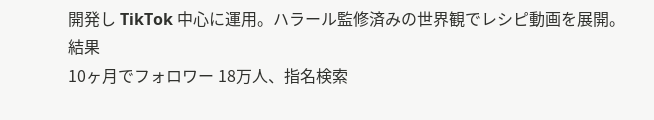開発し TikTok 中心に運用。ハラール監修済みの世界観でレシピ動画を展開。
結果
10ヶ月でフォロワー 18万人、指名検索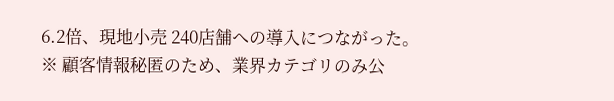6.2倍、現地小売 240店舗への導入につながった。
※ 顧客情報秘匿のため、業界カテゴリのみ公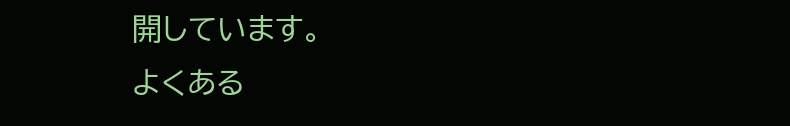開しています。
よくある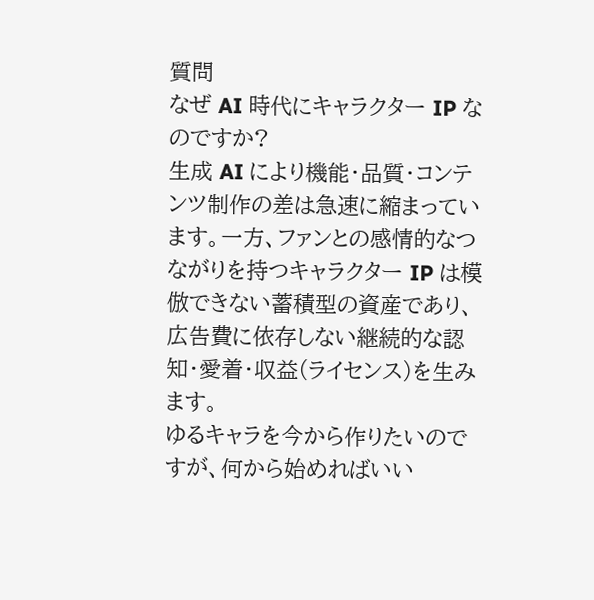質問
なぜ AI 時代にキャラクター IP なのですか?
生成 AI により機能・品質・コンテンツ制作の差は急速に縮まっています。一方、ファンとの感情的なつながりを持つキャラクター IP は模倣できない蓄積型の資産であり、広告費に依存しない継続的な認知・愛着・収益(ライセンス)を生みます。
ゆるキャラを今から作りたいのですが、何から始めればいい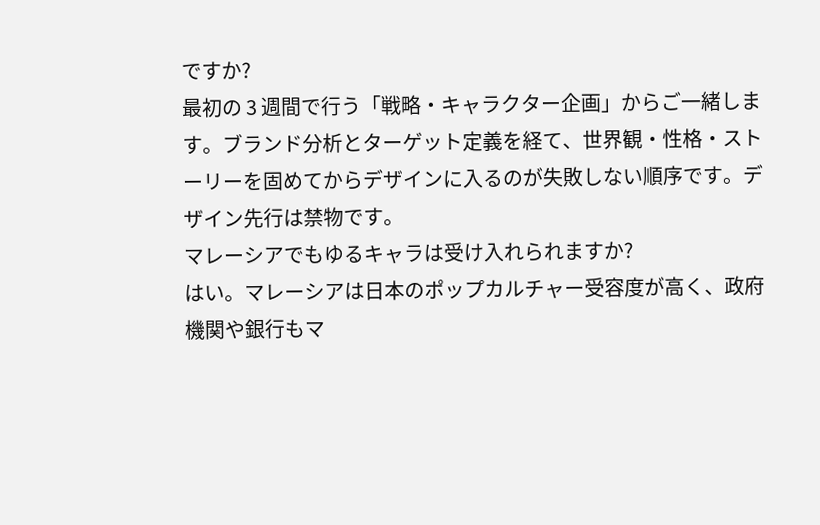ですか?
最初の 3 週間で行う「戦略・キャラクター企画」からご一緒します。ブランド分析とターゲット定義を経て、世界観・性格・ストーリーを固めてからデザインに入るのが失敗しない順序です。デザイン先行は禁物です。
マレーシアでもゆるキャラは受け入れられますか?
はい。マレーシアは日本のポップカルチャー受容度が高く、政府機関や銀行もマ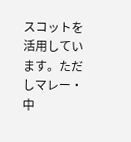スコットを活用しています。ただしマレー・中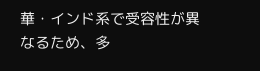華・インド系で受容性が異なるため、多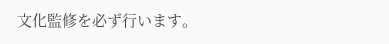文化監修を必ず行います。